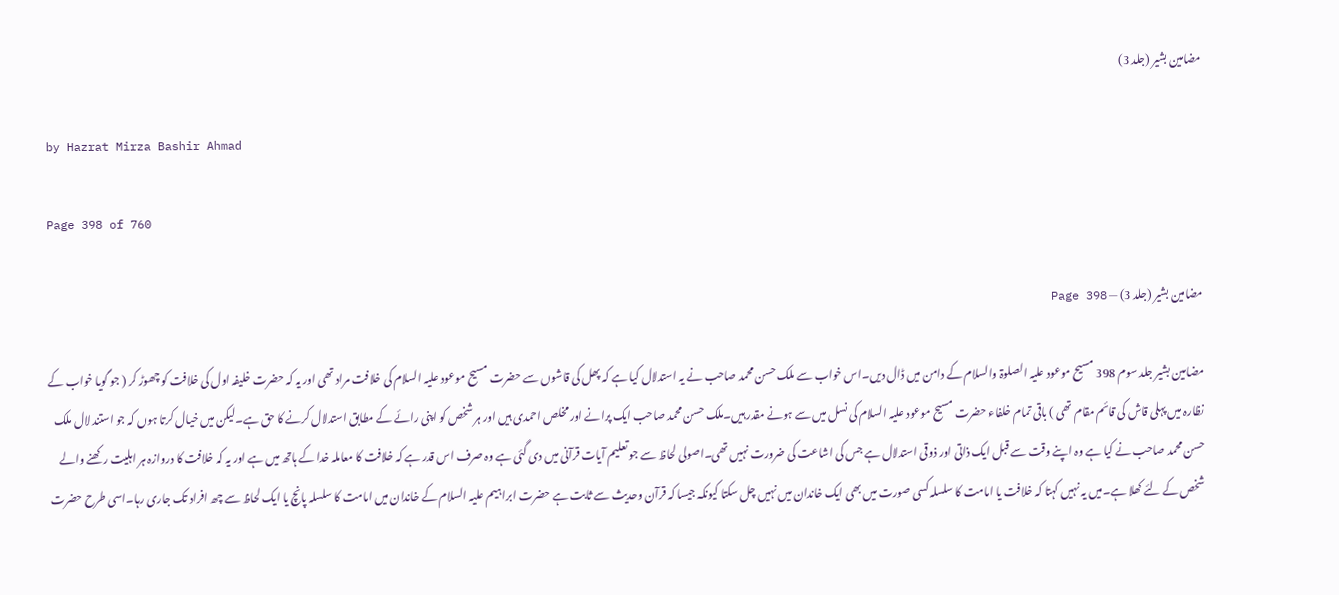مضامین بشیر (جلد 3)

by Hazrat Mirza Bashir Ahmad

Page 398 of 760

مضامین بشیر (جلد 3) — Page 398

مضامین بشیر جلد سوم 398 مسیح موعود علیہ الصلوۃ والسلام کے دامن میں ڈال دیں۔اس خواب سے ملک حسن محمد صاحب نے یہ استدلال کیا ہے کہ پھل کی قاشوں سے حضرت مسیح موعود علیہ السلام کی خلافت مراد تھی اور یہ کہ حضرت خلیفہ اول کی خلافت کو چھوڑ کر ( جو گویا خواب کے نظارہ میں پہلی قاش کی قائم مقام تھی ) باقی تمام خلفاء حضرت مسیح موعود علیہ السلام کی نسل میں سے ہونے مقدر ہیں۔ملک حسن محمد صاحب ایک پرانے اور مخلص احمدی ہیں اور ہر شخص کو اپنی رائے کے مطابق استدلال کرنے کا حق ہے۔لیکن میں خیال کرتا ہوں کہ جو استند لال ملک حسن محمد صاحب نے کیا ہے وہ اپنے وقت سے قبل ایک ذاتی اور ذوقی استدلال ہے جس کی اشاعت کی ضرورت نہیں تھی۔اصولی لحاظ سے جو تعلیم آیات قرآنی میں دی گئی ہے وہ صرف اس قدر ہے کہ خلافت کا معاملہ خدا کے ہاتھ میں ہے اور یہ کہ خلافت کا دروازہ ہر اہلیت رکھنے والے شخص کے لئے کھلا ہے۔میں یہ نہیں کہتا کہ خلافت یا امامت کا سلسلہ کسی صورت میں بھی ایک خاندان میں نہیں چل سکتا کیونکہ جیسا کہ قرآن وحدیث سے ثابت ہے حضرت ابراہیم علیہ السلام کے خاندان میں امامت کا سلسلہ پانچ یا ایک لحاظ سے چھ افراد تک جاری رہا۔اسی طرح حضرت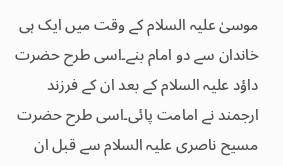موسیٰ علیہ السلام کے وقت میں ایک ہی خاندان سے دو امام بنے۔اسی طرح حضرت داؤد علیہ السلام کے بعد ان کے فرزند ارجمند نے امامت پائی۔اسی طرح حضرت مسیح ناصری علیہ السلام سے قبل ان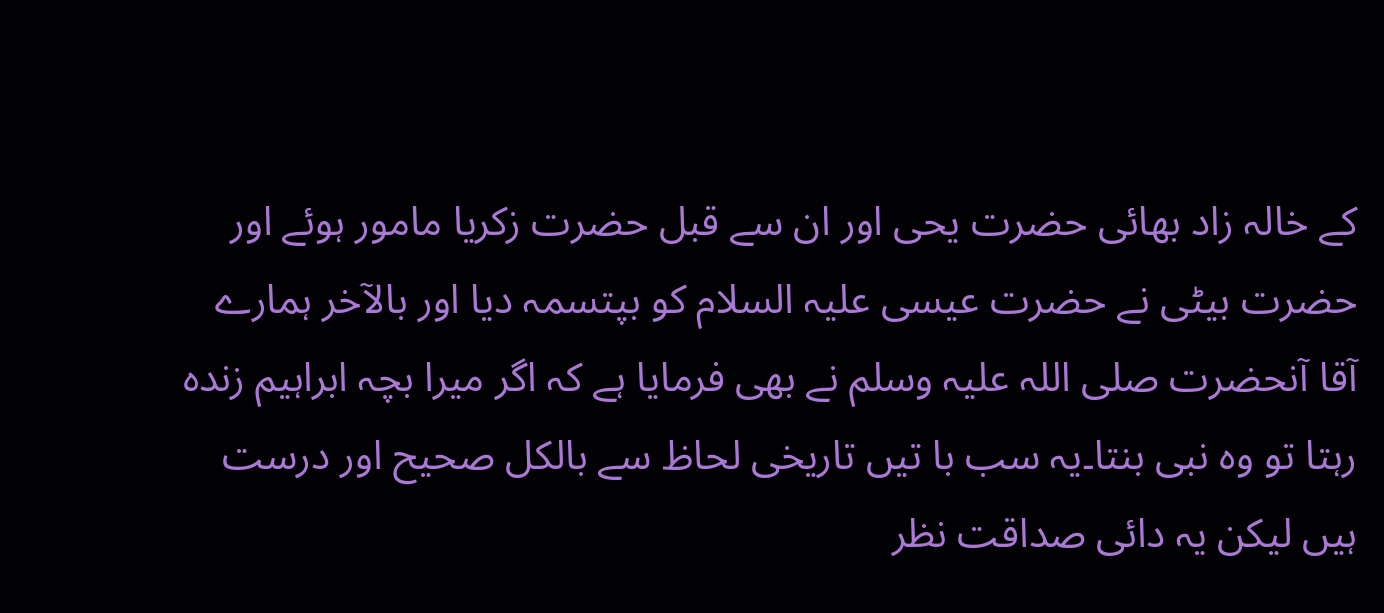کے خالہ زاد بھائی حضرت یحی اور ان سے قبل حضرت زکریا مامور ہوئے اور حضرت بیٹی نے حضرت عیسی علیہ السلام کو بپتسمہ دیا اور بالآخر ہمارے آقا آنحضرت صلی اللہ علیہ وسلم نے بھی فرمایا ہے کہ اگر میرا بچہ ابراہیم زندہ رہتا تو وہ نبی بنتا۔یہ سب با تیں تاریخی لحاظ سے بالکل صحیح اور درست ہیں لیکن یہ دائی صداقت نظر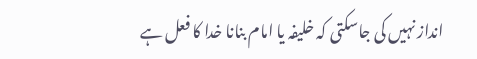انداز نہیں کی جاسکتی کہ خلیفہ یا امام بنانا خدا کا فعل ہے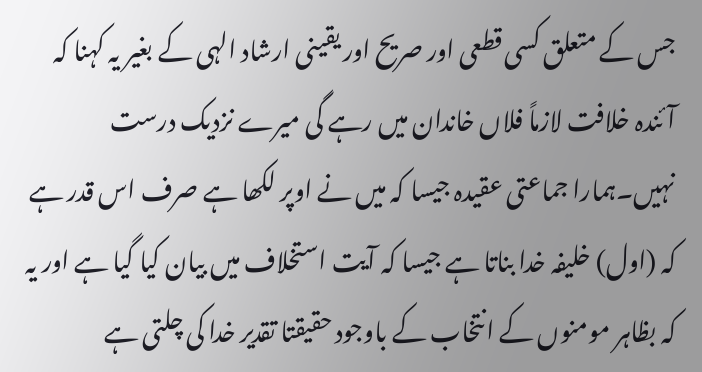جس کے متعلق کسی قطعی اور صریح اور یقینی ارشاد الہی کے بغیر یہ کہنا کہ آئندہ خلافت لازماً فلاں خاندان میں رہے گی میرے نزدیک درست نہیں۔ہمارا جماعتی عقیدہ جیسا کہ میں نے اوپر لکھا ہے صرف اس قدر ہے کہ (اول) خلیفہ خدا بناتا ہے جیسا کہ آیت استخلاف میں بیان کیا گیا ہے اور یہ کہ بظاہر مومنوں کے انتخاب کے باوجود حقیقتا تقدیر خدا کی چلتی ہے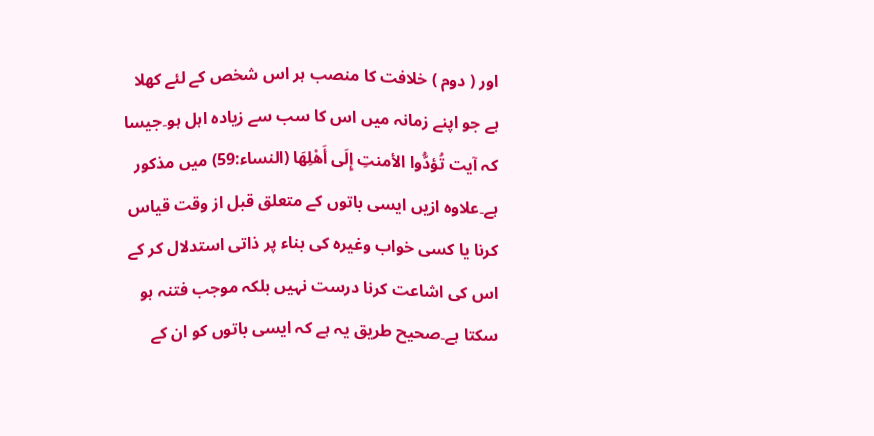اور ( دوم ) خلافت کا منصب ہر اس شخص کے لئے کھلا ہے جو اپنے زمانہ میں اس کا سب سے زیادہ اہل ہو۔جیسا کہ آیت تُؤدُّوا الأمنتِ إِلَى أَهْلِهَا (النساء:59) میں مذکور ہے۔علاوہ ازیں ایسی باتوں کے متعلق قبل از وقت قیاس کرنا یا کسی خواب وغیرہ کی بناء پر ذاتی استدلال کر کے اس کی اشاعت کرنا درست نہیں بلکہ موجب فتنہ ہو سکتا ہے۔صحیح طریق یہ ہے کہ ایسی باتوں کو ان کے